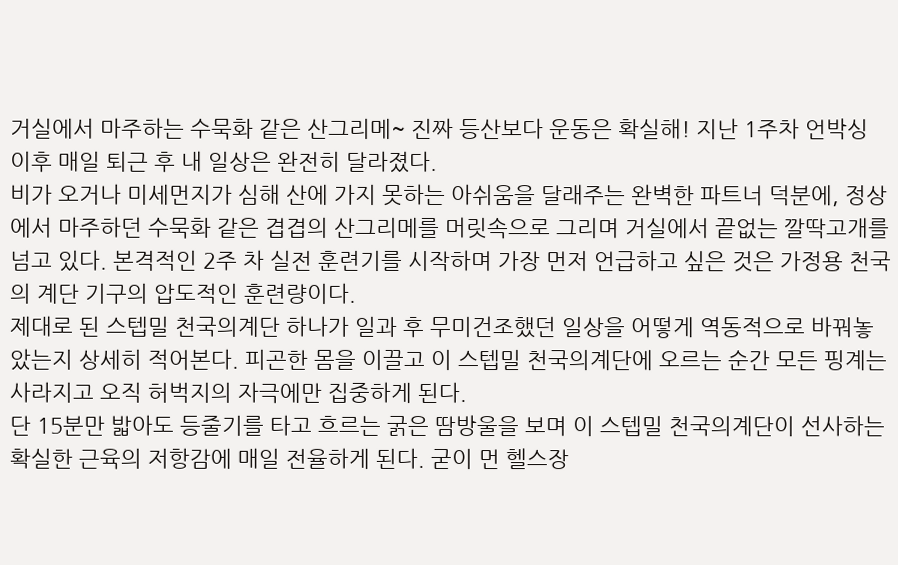거실에서 마주하는 수묵화 같은 산그리메~ 진짜 등산보다 운동은 확실해! 지난 1주차 언박싱 이후 매일 퇴근 후 내 일상은 완전히 달라졌다.
비가 오거나 미세먼지가 심해 산에 가지 못하는 아쉬움을 달래주는 완벽한 파트너 덕분에, 정상에서 마주하던 수묵화 같은 겹겹의 산그리메를 머릿속으로 그리며 거실에서 끝없는 깔딱고개를 넘고 있다. 본격적인 2주 차 실전 훈련기를 시작하며 가장 먼저 언급하고 싶은 것은 가정용 천국의 계단 기구의 압도적인 훈련량이다.
제대로 된 스텝밀 천국의계단 하나가 일과 후 무미건조했던 일상을 어떻게 역동적으로 바꿔놓았는지 상세히 적어본다. 피곤한 몸을 이끌고 이 스텝밀 천국의계단에 오르는 순간 모든 핑계는 사라지고 오직 허벅지의 자극에만 집중하게 된다.
단 15분만 밟아도 등줄기를 타고 흐르는 굵은 땀방울을 보며 이 스텝밀 천국의계단이 선사하는 확실한 근육의 저항감에 매일 전율하게 된다. 굳이 먼 헬스장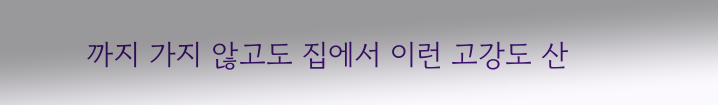까지 가지 않고도 집에서 이런 고강도 산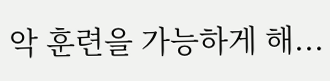악 훈련을 가능하게 해...